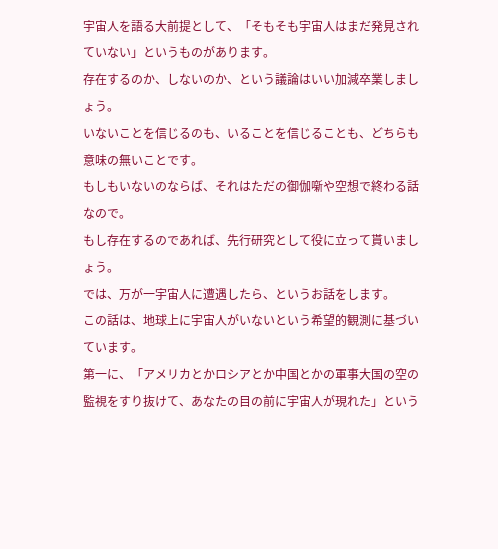宇宙人を語る大前提として、「そもそも宇宙人はまだ発見されていない」というものがあります。
存在するのか、しないのか、という議論はいい加減卒業しましょう。
いないことを信じるのも、いることを信じることも、どちらも意味の無いことです。
もしもいないのならば、それはただの御伽噺や空想で終わる話なので。
もし存在するのであれば、先行研究として役に立って貰いましょう。
では、万が一宇宙人に遭遇したら、というお話をします。
この話は、地球上に宇宙人がいないという希望的観測に基づいています。
第一に、「アメリカとかロシアとか中国とかの軍事大国の空の監視をすり抜けて、あなたの目の前に宇宙人が現れた」という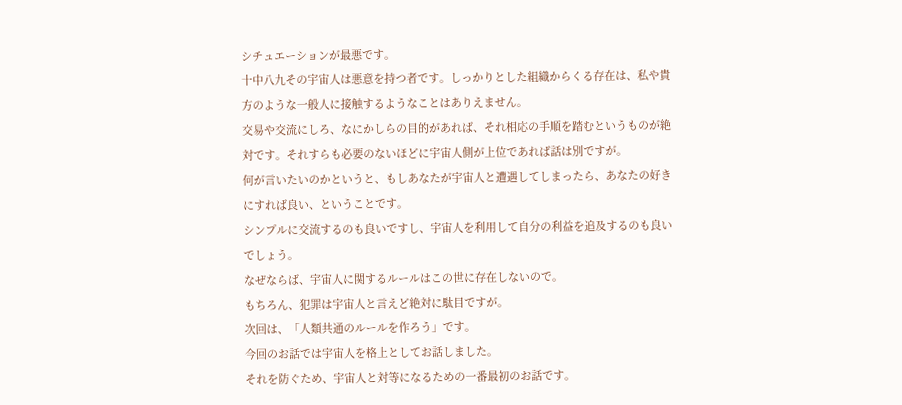シチュエーションが最悪です。
十中八九その宇宙人は悪意を持つ者です。しっかりとした組織からくる存在は、私や貴方のような一般人に接触するようなことはありえません。
交易や交流にしろ、なにかしらの目的があれば、それ相応の手順を踏むというものが絶対です。それすらも必要のないほどに宇宙人側が上位であれば話は別ですが。
何が言いたいのかというと、もしあなたが宇宙人と遭遇してしまったら、あなたの好きにすれば良い、ということです。
シンプルに交流するのも良いですし、宇宙人を利用して自分の利益を追及するのも良いでしょう。
なぜならば、宇宙人に関するルールはこの世に存在しないので。
もちろん、犯罪は宇宙人と言えど絶対に駄目ですが。
次回は、「人類共通のルールを作ろう」です。
今回のお話では宇宙人を格上としてお話しました。
それを防ぐため、宇宙人と対等になるための一番最初のお話です。